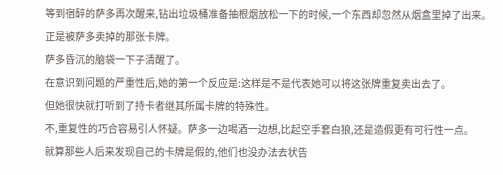等到宿醉的萨多再次醒来,钻出垃圾桶准备抽根烟放松一下的时候,一个东西却忽然从烟盒里掉了出来。
正是被萨多卖掉的那张卡牌。
萨多昏沉的脑袋一下子清醒了。
在意识到问题的严重性后,她的第一个反应是:这样是不是代表她可以将这张牌重复卖出去了。
但她很快就打听到了持卡者继其所属卡牌的特殊性。
不,重复性的巧合容易引人怀疑。萨多一边喝酒一边想,比起空手套白狼,还是造假更有可行性一点。
就算那些人后来发现自己的卡牌是假的,他们也没办法去状告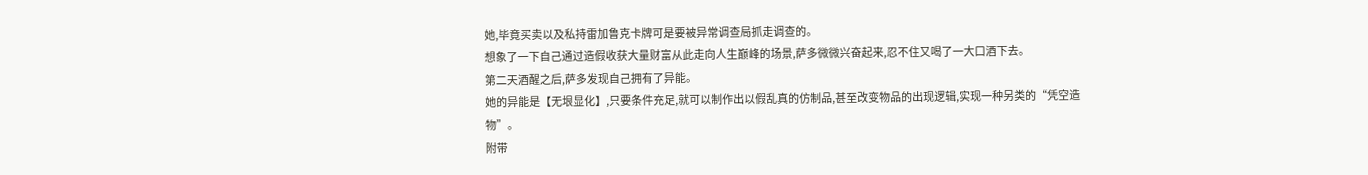她,毕竟买卖以及私持雷加鲁克卡牌可是要被异常调查局抓走调查的。
想象了一下自己通过造假收获大量财富从此走向人生巅峰的场景,萨多微微兴奋起来,忍不住又喝了一大口酒下去。
第二天酒醒之后,萨多发现自己拥有了异能。
她的异能是【无垠显化】,只要条件充足,就可以制作出以假乱真的仿制品,甚至改变物品的出现逻辑,实现一种另类的“凭空造物”。
附带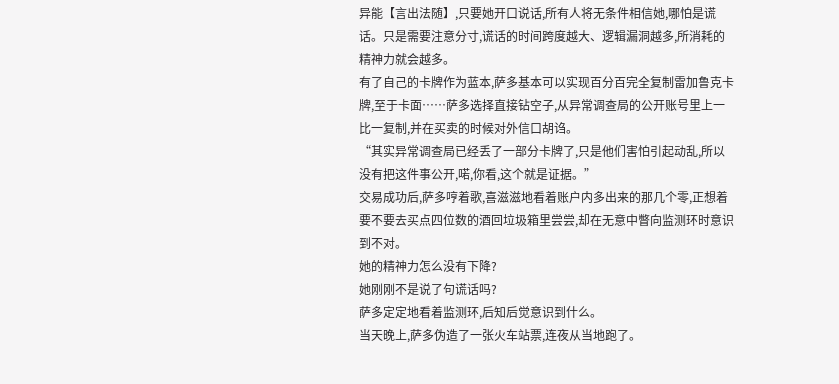异能【言出法随】,只要她开口说话,所有人将无条件相信她,哪怕是谎话。只是需要注意分寸,谎话的时间跨度越大、逻辑漏洞越多,所消耗的精神力就会越多。
有了自己的卡牌作为蓝本,萨多基本可以实现百分百完全复制雷加鲁克卡牌,至于卡面……萨多选择直接钻空子,从异常调查局的公开账号里上一比一复制,并在买卖的时候对外信口胡诌。
“其实异常调查局已经丢了一部分卡牌了,只是他们害怕引起动乱,所以没有把这件事公开,喏,你看,这个就是证据。”
交易成功后,萨多哼着歌,喜滋滋地看着账户内多出来的那几个零,正想着要不要去买点四位数的酒回垃圾箱里尝尝,却在无意中瞥向监测环时意识到不对。
她的精神力怎么没有下降?
她刚刚不是说了句谎话吗?
萨多定定地看着监测环,后知后觉意识到什么。
当天晚上,萨多伪造了一张火车站票,连夜从当地跑了。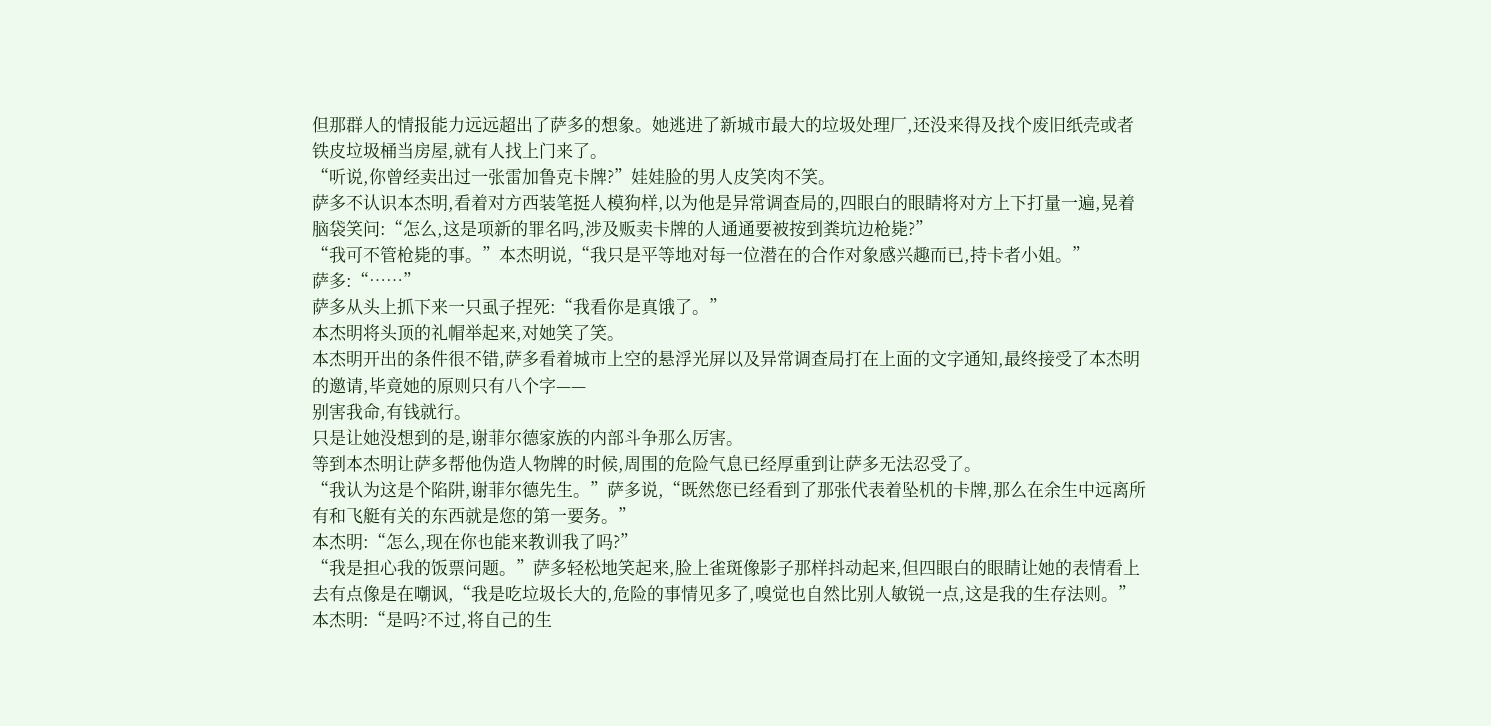但那群人的情报能力远远超出了萨多的想象。她逃进了新城市最大的垃圾处理厂,还没来得及找个废旧纸壳或者铁皮垃圾桶当房屋,就有人找上门来了。
“听说,你曾经卖出过一张雷加鲁克卡牌?”娃娃脸的男人皮笑肉不笑。
萨多不认识本杰明,看着对方西装笔挺人模狗样,以为他是异常调查局的,四眼白的眼睛将对方上下打量一遍,晃着脑袋笑问:“怎么,这是项新的罪名吗,涉及贩卖卡牌的人通通要被按到粪坑边枪毙?”
“我可不管枪毙的事。”本杰明说,“我只是平等地对每一位潜在的合作对象感兴趣而已,持卡者小姐。”
萨多:“……”
萨多从头上抓下来一只虱子捏死:“我看你是真饿了。”
本杰明将头顶的礼帽举起来,对她笑了笑。
本杰明开出的条件很不错,萨多看着城市上空的悬浮光屏以及异常调查局打在上面的文字通知,最终接受了本杰明的邀请,毕竟她的原则只有八个字——
别害我命,有钱就行。
只是让她没想到的是,谢菲尔德家族的内部斗争那么厉害。
等到本杰明让萨多帮他伪造人物牌的时候,周围的危险气息已经厚重到让萨多无法忍受了。
“我认为这是个陷阱,谢菲尔德先生。”萨多说,“既然您已经看到了那张代表着坠机的卡牌,那么在余生中远离所有和飞艇有关的东西就是您的第一要务。”
本杰明:“怎么,现在你也能来教训我了吗?”
“我是担心我的饭票问题。”萨多轻松地笑起来,脸上雀斑像影子那样抖动起来,但四眼白的眼睛让她的表情看上去有点像是在嘲讽,“我是吃垃圾长大的,危险的事情见多了,嗅觉也自然比别人敏锐一点,这是我的生存法则。”
本杰明:“是吗?不过,将自己的生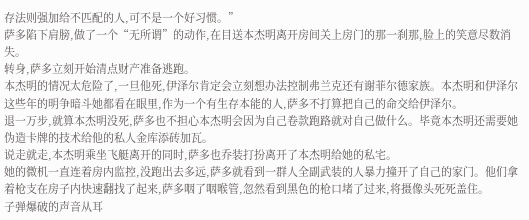存法则强加给不匹配的人,可不是一个好习惯。”
萨多陷下肩膀,做了一个“无所谓”的动作,在目送本杰明离开房间关上房门的那一刹那,脸上的笑意尽数消失。
转身,萨多立刻开始清点财产准备逃跑。
本杰明的情况太危险了,一旦他死,伊泽尔肯定会立刻想办法控制弗兰克还有谢菲尔德家族。本杰明和伊泽尔这些年的明争暗斗她都看在眼里,作为一个有生存本能的人,萨多不打算把自己的命交给伊泽尔。
退一万步,就算本杰明没死,萨多也不担心本杰明会因为自己卷款跑路就对自己做什么。毕竟本杰明还需要她伪造卡牌的技术给他的私人金库添砖加瓦。
说走就走,本杰明乘坐飞艇离开的同时,萨多也乔装打扮离开了本杰明给她的私宅。
她的微机一直连着房内监控,没跑出去多远,萨多就看到一群人全副武装的人暴力撞开了自己的家门。他们拿着枪支在房子内快速翻找了起来,萨多咽了咽喉管,忽然看到黑色的枪口堵了过来,将摄像头死死盖住。
子弹爆破的声音从耳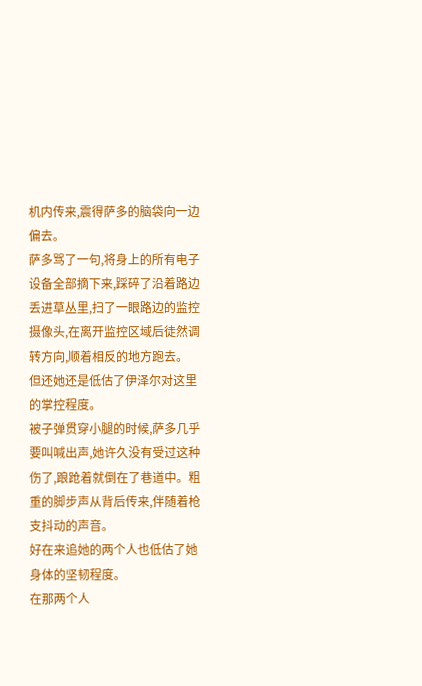机内传来,震得萨多的脑袋向一边偏去。
萨多骂了一句,将身上的所有电子设备全部摘下来,踩碎了沿着路边丢进草丛里,扫了一眼路边的监控摄像头,在离开监控区域后徒然调转方向,顺着相反的地方跑去。
但还她还是低估了伊泽尔对这里的掌控程度。
被子弹贯穿小腿的时候,萨多几乎要叫喊出声,她许久没有受过这种伤了,踉跄着就倒在了巷道中。粗重的脚步声从背后传来,伴随着枪支抖动的声音。
好在来追她的两个人也低估了她身体的坚韧程度。
在那两个人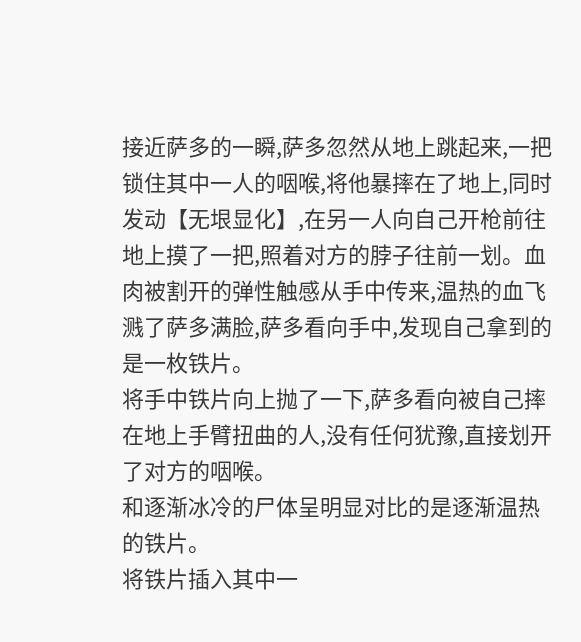接近萨多的一瞬,萨多忽然从地上跳起来,一把锁住其中一人的咽喉,将他暴摔在了地上,同时发动【无垠显化】,在另一人向自己开枪前往地上摸了一把,照着对方的脖子往前一划。血肉被割开的弹性触感从手中传来,温热的血飞溅了萨多满脸,萨多看向手中,发现自己拿到的是一枚铁片。
将手中铁片向上抛了一下,萨多看向被自己摔在地上手臂扭曲的人,没有任何犹豫,直接划开了对方的咽喉。
和逐渐冰冷的尸体呈明显对比的是逐渐温热的铁片。
将铁片插入其中一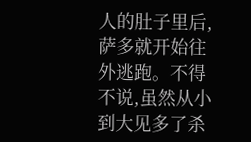人的肚子里后,萨多就开始往外逃跑。不得不说,虽然从小到大见多了杀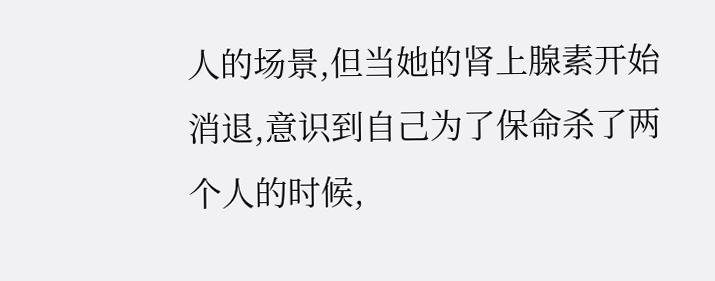人的场景,但当她的肾上腺素开始消退,意识到自己为了保命杀了两个人的时候,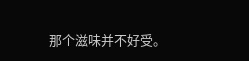那个滋味并不好受。